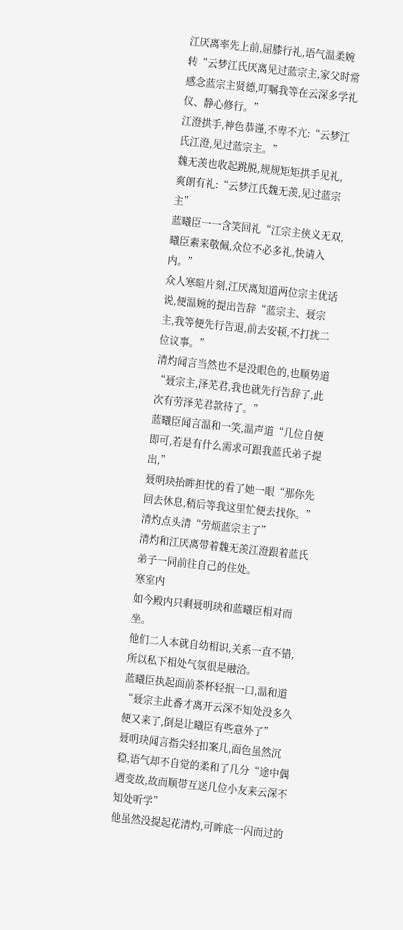江厌离率先上前,屈膝行礼,语气温柔婉转“云梦江氏厌离见过蓝宗主,家父时常感念蓝宗主贤德,叮嘱我等在云深多学礼仪、静心修行。”
江澄拱手,神色恭谨,不卑不亢:“云梦江氏江澄,见过蓝宗主。”
魏无羡也收起跳脱,规规矩矩拱手见礼,爽朗有礼:“云梦江氏魏无羡,见过蓝宗主”
蓝曦臣一一含笑回礼“江宗主侠义无双,曦臣素来敬佩,众位不必多礼,快请入内。”
众人寒暄片刻,江厌离知道两位宗主优话说,便温婉的提出告辞“蓝宗主、聂宗主,我等便先行告退,前去安顿,不打扰二位议事。”
清灼闻言当然也不是没眼色的,也顺势道“聂宗主,泽芜君,我也就先行告辞了,此次有劳泽芜君款待了。”
蓝曦臣闻言温和一笑,温声道“几位自便即可,若是有什么需求可跟我蓝氏弟子提出,”
聂明玦抬眸担忧的看了她一眼“那你先回去休息,稍后等我这里忙便去找你。”
清灼点头清“劳烦蓝宗主了”
清灼和江厌离带着魏无羡江澄跟着蓝氏弟子一同前往自己的住处。
寒室内
如今殿内只剩聂明玦和蓝曦臣相对而坐。
他们二人本就自幼相识,关系一直不错,所以私下相处气氛很是融洽。
蓝曦臣执起面前茶杯轻抿一口,温和道“聂宗主此番才离开云深不知处没多久便又来了,倒是让曦臣有些意外了”
聂明玦闻言指尖轻扣案几,面色虽然沉稳,语气却不自觉的柔和了几分“途中偶遇变故,故而顺带互送几位小友来云深不知处听学”
他虽然没提起花清灼,可眸底一闪而过的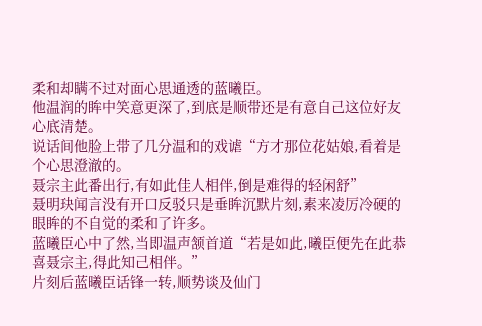柔和却瞒不过对面心思通透的蓝曦臣。
他温润的眸中笑意更深了,到底是顺带还是有意自己这位好友心底清楚。
说话间他脸上带了几分温和的戏谑“方才那位花姑娘,看着是个心思澄澈的。
聂宗主此番出行,有如此佳人相伴,倒是难得的轻闲舒”
聂明玦闻言没有开口反驳只是垂眸沉默片刻,素来凌厉冷硬的眼眸的不自觉的柔和了许多。
蓝曦臣心中了然,当即温声颔首道“若是如此,曦臣便先在此恭喜聂宗主,得此知己相伴。”
片刻后蓝曦臣话锋一转,顺势谈及仙门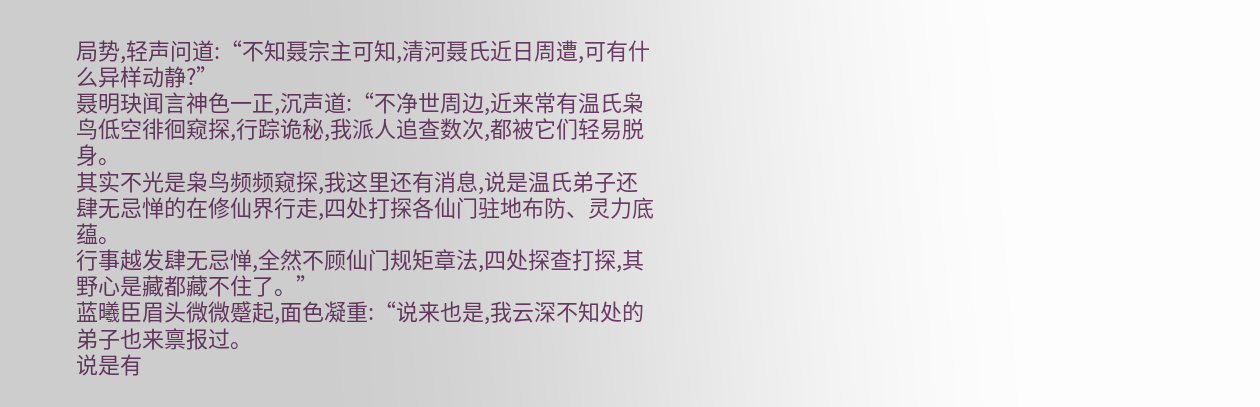局势,轻声问道:“不知聂宗主可知,清河聂氏近日周遭,可有什么异样动静?”
聂明玦闻言神色一正,沉声道:“不净世周边,近来常有温氏枭鸟低空徘徊窥探,行踪诡秘,我派人追查数次,都被它们轻易脱身。
其实不光是枭鸟频频窥探,我这里还有消息,说是温氏弟子还肆无忌惮的在修仙界行走,四处打探各仙门驻地布防、灵力底蕴。
行事越发肆无忌惮,全然不顾仙门规矩章法,四处探查打探,其野心是藏都藏不住了。”
蓝曦臣眉头微微蹙起,面色凝重:“说来也是,我云深不知处的弟子也来禀报过。
说是有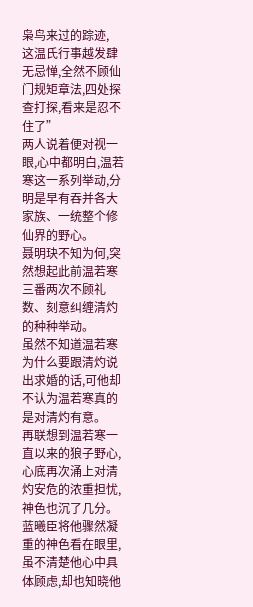枭鸟来过的踪迹,
这温氏行事越发肆无忌惮,全然不顾仙门规矩章法,四处探查打探,看来是忍不住了”
两人说着便对视一眼,心中都明白,温若寒这一系列举动,分明是早有吞并各大家族、一统整个修仙界的野心。
聂明玦不知为何,突然想起此前温若寒三番两次不顾礼数、刻意纠缠清灼的种种举动。
虽然不知道温若寒为什么要跟清灼说出求婚的话,可他却不认为温若寒真的是对清灼有意。
再联想到温若寒一直以来的狼子野心,心底再次涌上对清灼安危的浓重担忧,神色也沉了几分。
蓝曦臣将他骤然凝重的神色看在眼里,虽不清楚他心中具体顾虑,却也知晓他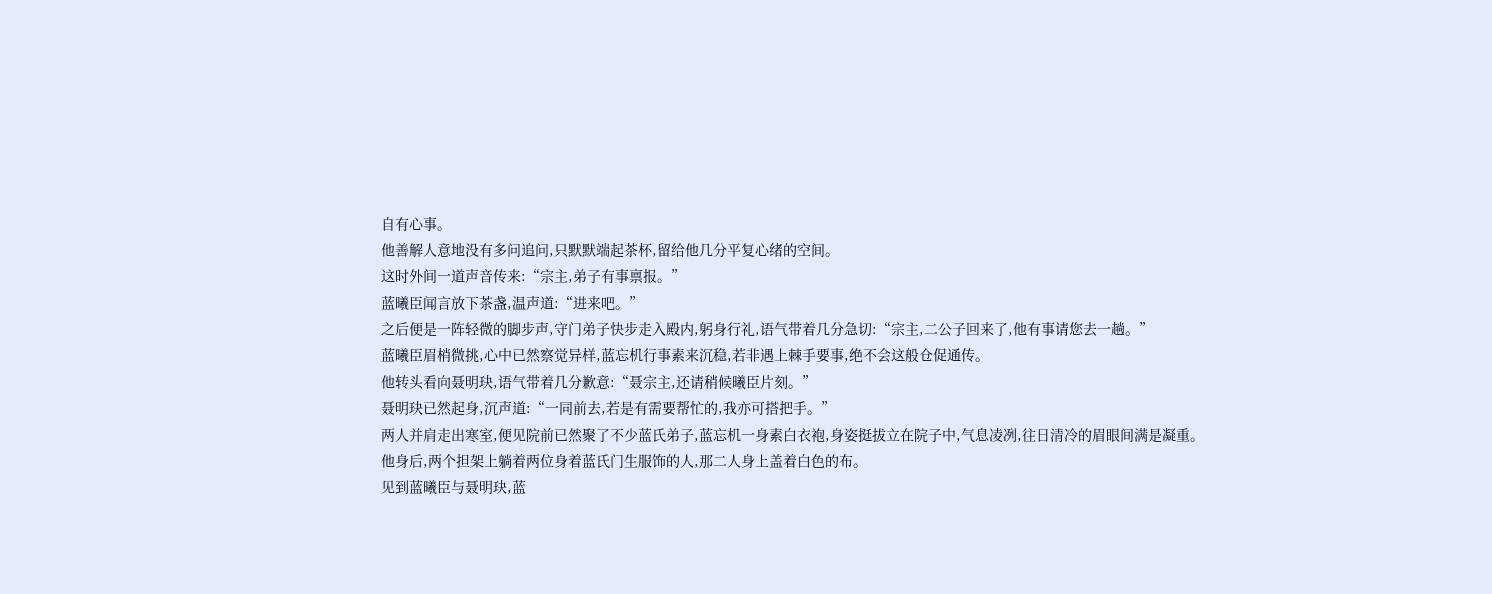自有心事。
他善解人意地没有多问追问,只默默端起茶杯,留给他几分平复心绪的空间。
这时外间一道声音传来:“宗主,弟子有事禀报。”
蓝曦臣闻言放下茶盏,温声道:“进来吧。”
之后便是一阵轻微的脚步声,守门弟子快步走入殿内,躬身行礼,语气带着几分急切:“宗主,二公子回来了,他有事请您去一趟。”
蓝曦臣眉梢微挑,心中已然察觉异样,蓝忘机行事素来沉稳,若非遇上棘手要事,绝不会这般仓促通传。
他转头看向聂明玦,语气带着几分歉意:“聂宗主,还请稍候曦臣片刻。”
聂明玦已然起身,沉声道:“一同前去,若是有需要帮忙的,我亦可搭把手。”
两人并肩走出寒室,便见院前已然聚了不少蓝氏弟子,蓝忘机一身素白衣袍,身姿挺拔立在院子中,气息凌冽,往日清冷的眉眼间满是凝重。
他身后,两个担架上躺着两位身着蓝氏门生服饰的人,那二人身上盖着白色的布。
见到蓝曦臣与聂明玦,蓝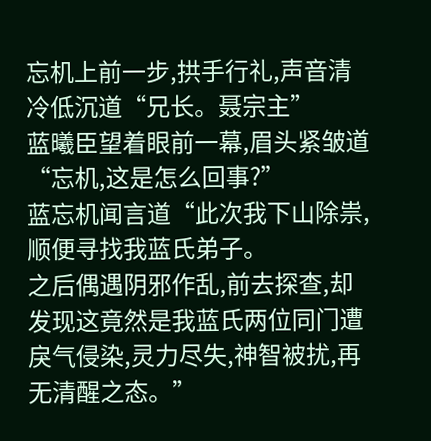忘机上前一步,拱手行礼,声音清冷低沉道“兄长。聂宗主”
蓝曦臣望着眼前一幕,眉头紧皱道“忘机,这是怎么回事?”
蓝忘机闻言道“此次我下山除祟,顺便寻找我蓝氏弟子。
之后偶遇阴邪作乱,前去探查,却发现这竟然是我蓝氏两位同门遭戾气侵染,灵力尽失,神智被扰,再无清醒之态。”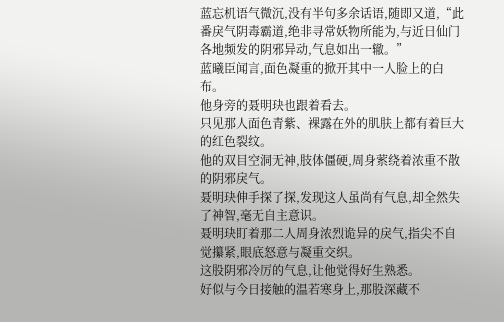蓝忘机语气微沉,没有半句多余话语,随即又道,“此番戾气阴毒霸道,绝非寻常妖物所能为,与近日仙门各地频发的阴邪异动,气息如出一辙。”
蓝曦臣闻言,面色凝重的掀开其中一人脸上的白布。
他身旁的聂明玦也跟着看去。
只见那人面色青紫、裸露在外的肌肤上都有着巨大的红色裂纹。
他的双目空洞无神,肢体僵硬,周身萦绕着浓重不散的阴邪戾气。
聂明玦伸手探了探,发现这人虽尚有气息,却全然失了神智,毫无自主意识。
聂明玦盯着那二人周身浓烈诡异的戾气,指尖不自觉攥紧,眼底怒意与凝重交织。
这股阴邪冷厉的气息,让他觉得好生熟悉。
好似与今日接触的温若寒身上,那股深藏不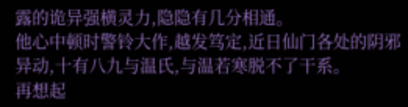露的诡异强横灵力,隐隐有几分相通。
他心中顿时警铃大作,越发笃定,近日仙门各处的阴邪异动,十有八九与温氏,与温若寒脱不了干系。
再想起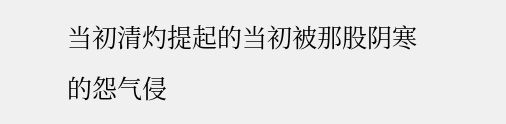当初清灼提起的当初被那股阴寒的怨气侵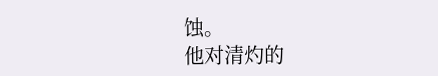蚀。
他对清灼的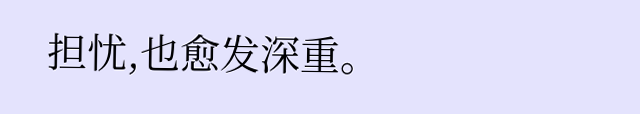担忧,也愈发深重。